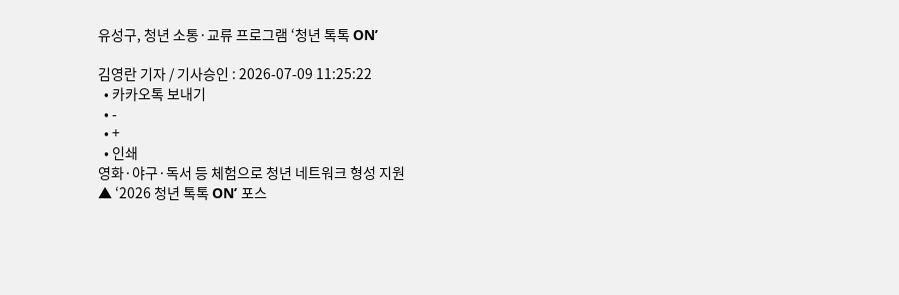유성구, 청년 소통·교류 프로그램 ‘청년 톡톡 ON’

김영란 기자 / 기사승인 : 2026-07-09 11:25:22
  • 카카오톡 보내기
  • -
  • +
  • 인쇄
영화·야구·독서 등 체험으로 청년 네트워크 형성 지원
▲ ‘2026 청년 톡톡 ON’ 포스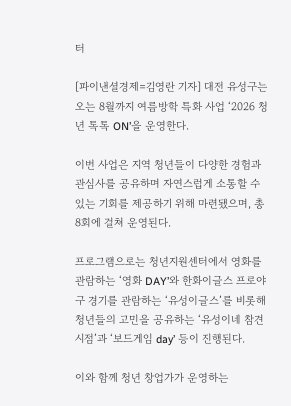터

[파이낸셜경제=김영란 기자] 대전 유성구는 오는 8월까지 여름방학 특화 사업 ‘2026 청년 톡톡 ON’을 운영한다.

이번 사업은 지역 청년들이 다양한 경험과 관심사를 공유하며 자연스럽게 소통할 수 있는 기회를 제공하기 위해 마련됐으며, 총 8회에 걸쳐 운영된다.

프로그램으로는 청년지원센터에서 영화를 관람하는 ‘영화 DAY’와 한화이글스 프로야구 경기를 관람하는 ‘유성이글스’를 비롯해 청년들의 고민을 공유하는 ‘유성이네 참견시점’과 ‘보드게임 day’ 등이 진행된다.

이와 함께 청년 창업가가 운영하는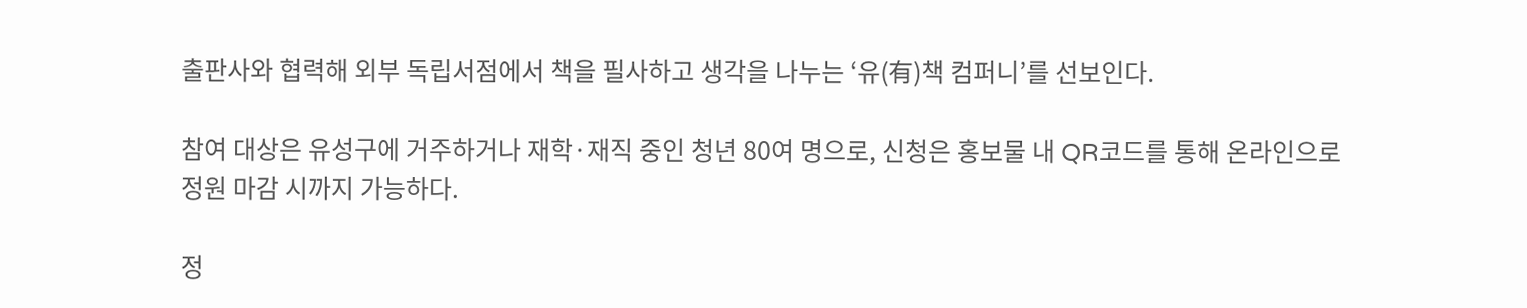출판사와 협력해 외부 독립서점에서 책을 필사하고 생각을 나누는 ‘유(有)책 컴퍼니’를 선보인다.

참여 대상은 유성구에 거주하거나 재학·재직 중인 청년 80여 명으로, 신청은 홍보물 내 QR코드를 통해 온라인으로 정원 마감 시까지 가능하다.

정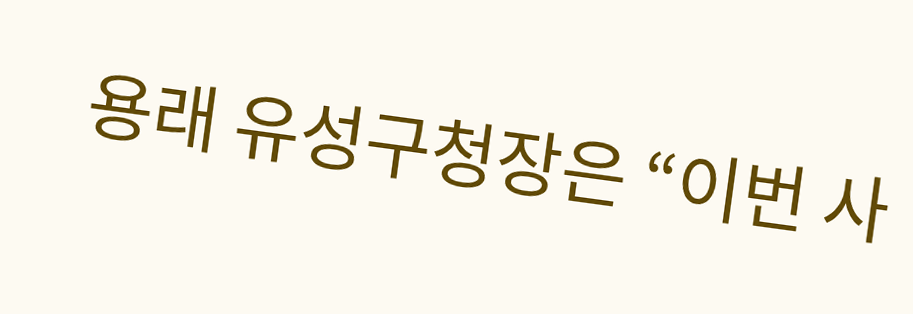용래 유성구청장은 “이번 사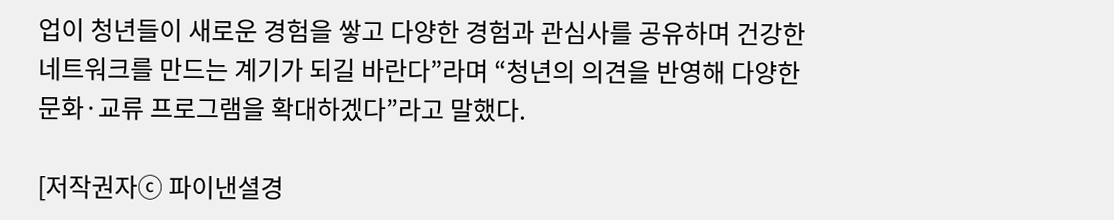업이 청년들이 새로운 경험을 쌓고 다양한 경험과 관심사를 공유하며 건강한 네트워크를 만드는 계기가 되길 바란다”라며 “청년의 의견을 반영해 다양한 문화·교류 프로그램을 확대하겠다”라고 말했다.

[저작권자ⓒ 파이낸셜경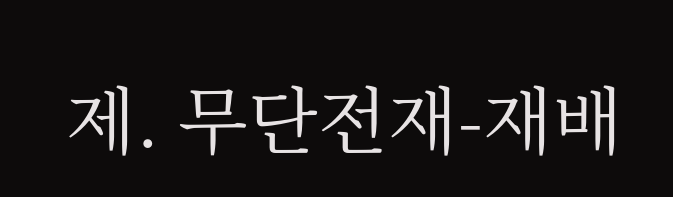제. 무단전재-재배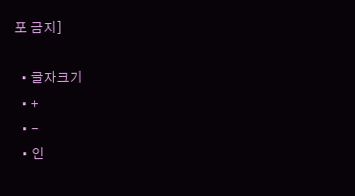포 금지]

  • 글자크기
  • +
  • -
  • 인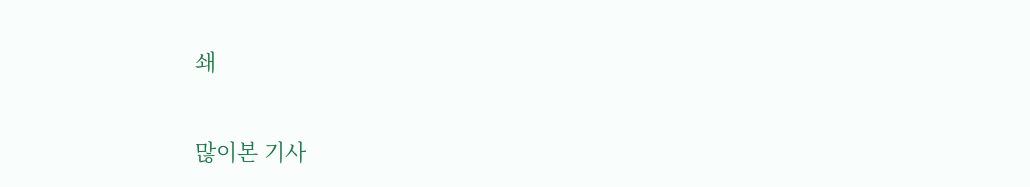쇄

많이본 기사